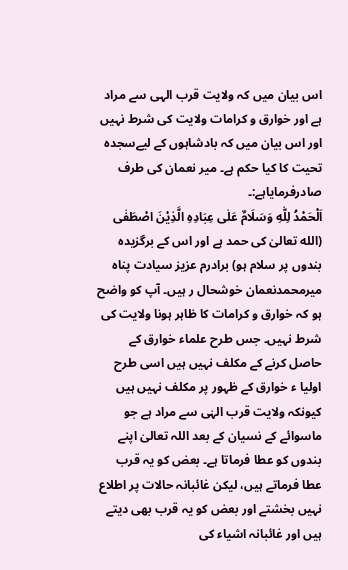اس بیان میں کہ ولایت قرب الہی سے مراد ہے اور خوارق و کرامات ولایت کی شرط نہیں اور اس بیان میں کہ بادشاہوں کے لیےسجدہ تحیت کا کیا حکم ہے۔ میر نعمان کی طرف صادرفرمایاہے:۔
اَلْحَمْدُ لِلّٰهِ وَسَلَامٌ عَلٰی عِبَادِہِ الَّذِیْنَ اصْطَفٰی (الله تعالیٰ کی حمد ہے اور اس کے برگزیدہ بندوں پر سلام ہو) برادرم عزیز سیادت پناه میرمحمدنعمان خوشحال ر ہیں۔ آپ کو واضح ہو کہ خوارق و کرامات کا ظاہر ہونا ولایت کی شرط نہیں۔ جس طرح علماء خوارق کے حاصل کرنے کے مکلف نہیں ہیں اسی طرح اولیا ء خوارق کے ظہور پر مکلف نہیں ہیں کیونکہ ولایت قرب الہٰی سے مراد ہے جو ماسوائے کے نسیان کے بعد اللہ تعالیٰ اپنے بندوں کو عطا فرماتا ہے۔ بعض کو یہ قرب عطا فرماتے ہیں، لیکن غائبانہ حالات پر اطلاع نہیں بخشتے اور بعض کو یہ قرب بھی دیتے ہیں اور غائبانہ اشیاء کی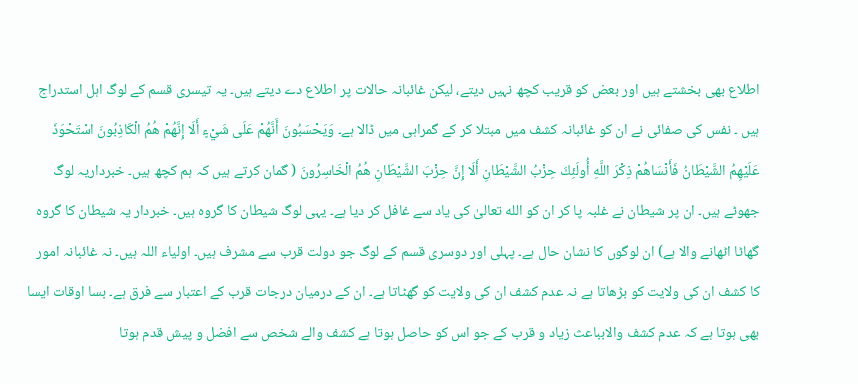اطلاع بھی بخشتے ہیں اور بعض کو قریب کچھ نہیں دیتے، لیکن غائبانہ حالات پر اطلاع دے دیتے ہیں۔ یہ تیسری قسم کے لوگ اہل استدراج ہیں ۔ نفس کی صفائی نے ان کو غائبانہ کشف میں مبتلا کر کے گمراہی میں ڈالا ہے۔ وَيَحْسَبُونَ أَنَّهُمْ عَلَى شَيْءٍ أَلَا إِنَّهُمْ هُمُ الْكَاذِبُونَ اسْتَحْوَذَ عَلَيْهِمُ الشَّيْطَانُ فَأَنْسَاهُمْ ذِكْرَ اللَّهِ أُولَئِكَ حِزْبُ الشَّيْطَانِ أَلَا إِنَّ حِزْبَ الشَّيْطَانِ هُمُ الْخَاسِرُونَ ( گمان کرتے ہیں کہ ہم کچھ ہیں۔ خبرداریہ لوگ جھوٹے ہیں۔ ان پر شیطان نے غلبہ پا کر ان کو الله تعالیٰ کی یاد سے غافل کر دیا ہے۔ یہی لوگ شیطان کا گروہ ہیں۔ خبردار یہ شیطان کا گروہ گھاٹا اٹھانے والا ہے) ان لوگوں کا نشان حال ہے۔ پہلی اور دوسری قسم کے لوگ جو دولت قرب سے مشرف ہیں۔ اولیاء اللہ ہیں۔ نہ غائبانہ امور کا کشف ان کی ولایت کو بڑھاتا ہے نہ عدم کشف ان کی ولایت کو گھٹاتا ہے۔ ان کے درمیان درجات قرب کے اعتبار سے فرق ہے۔ بسا اوقات ایسا بھی ہوتا ہے کہ عدم كشف والابباعث زیاد و قرب کے جو اس کو حاصل ہوتا ہے کشف والے شخص سے افضل و پیش قدم ہوتا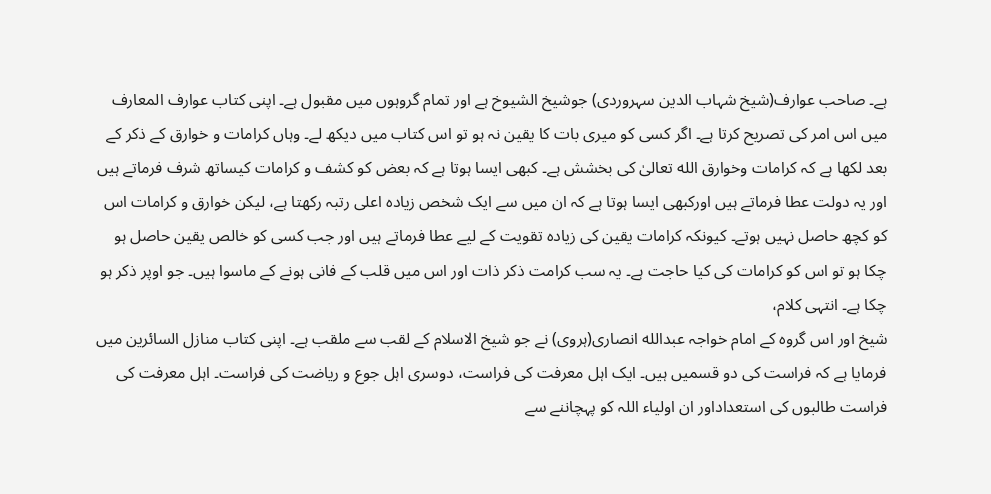ہے۔ صاحب عوارف(شیخ شہاب الدین سہروردی) جوشیخ الشیوخ ہے اور تمام گروہوں میں مقبول ہے۔ اپنی کتاب عوارف المعارف میں اس امر کی تصریح کرتا ہے۔ اگر کسی کو میری بات کا یقین نہ ہو تو اس کتاب میں دیکھ لے۔ وہاں کرامات و خوارق کے ذکر کے بعد لکھا ہے کہ کرامات وخوارق الله تعالیٰ کی بخشش ہے۔ کبھی ایسا ہوتا ہے کہ بعض کو کشف و کرامات کیساتھ شرف فرماتے ہیں اور یہ دولت عطا فرماتے ہیں اورکبھی ایسا ہوتا ہے کہ ان میں سے ایک شخص زیادہ اعلی رتبہ رکھتا ہے، لیکن خوارق و کرامات اس کو کچھ حاصل نہیں ہوتے۔ کیونکہ کرامات یقین کی زیادہ تقویت کے لیے عطا فرماتے ہیں اور جب کسی کو خالص یقین حاصل ہو چکا ہو تو اس کو کرامات کی کیا حاجت ہے۔ یہ سب کرامت ذکر ذات اور اس میں قلب کے فانی ہونے کے ماسوا ہیں۔ جو اوپر ذکر ہو چکا ہے۔ انتہی کلام،
شیخ اور اس گروہ کے امام خواجہ عبدالله انصاری(ہروی) نے جو شیخ الاسلام کے لقب سے ملقب ہے۔ اپنی کتاب منازل السائرین میں فرمایا ہے کہ فراست کی دو قسمیں ہیں۔ ایک اہل معرفت کی فراست، دوسری اہل جوع و ریاضت کی فراست۔ اہل معرفت کی فراست طالبوں کی استعداداور ان اولیاء اللہ کو پہچاننے سے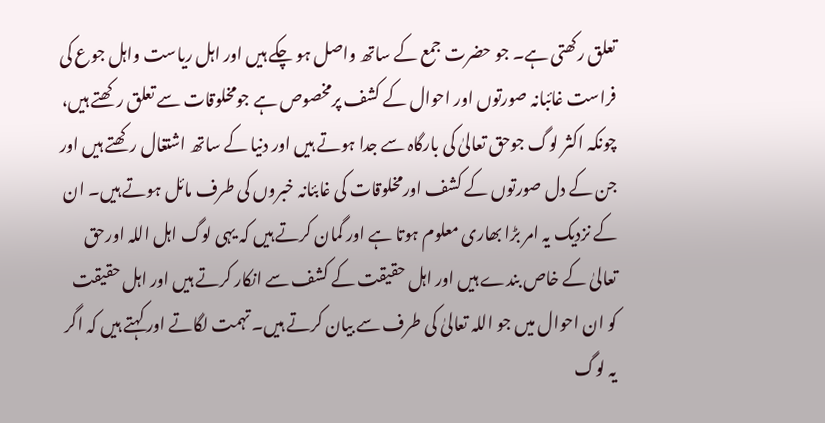تعلق رکھتی ہے۔ جو حضرت جمع کے ساتھ واصل ہو چکے ہیں اور اہل ریاست واہل جوع کی فراست غائبانہ صورتوں اور احوال کے کشف پرمخصوص ہے جومخلوقات سے تعلق رکھتے ہیں، چونکہ اکثر لوگ جوحق تعالیٰ کی بارگاہ سے جدا ہوتے ہیں اور دنیا کے ساتھ اشتغال رکھتے ہیں اور جن کے دل صورتوں کے کشف اورمخلوقات کی غابئانہ خبروں کی طرف مائل ہوتے ہیں۔ ان کے نزدیک یہ امر بڑا بھاری معلوم ہوتا ہے اور گمان کرتے ہیں کہ یہی لوگ اہل اللہ اورحق تعالیٰ کے خاص بندے ہیں اور اہل حقیقت کے کشف سے انکار کرتے ہیں اور اہل حقیقت کو ان احوال میں جو اللہ تعالیٰ کی طرف سے بیان کرتے ہیں۔ تہمت لگاتے اور کہتے ہیں کہ اگر یہ لوگ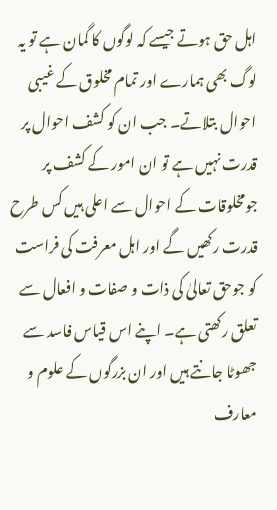اہل حق ہوتے جیسے کہ لوگوں کا گمان ہے تو یہ لوگ بھی ہمارے اور تمام مخلوق کے غیبی احوال بتلاتے۔ جب ان کو کشف احوال پر قدرت نہیں ہے تو ان امور کے کشف پر جومخلوقات کے احوال سے اعلی ہیں کس طرح قدرت رکھیں گے اور اہل معرفت کی فراست کو جوحق تعالیٰ کی ذات و صفات و افعال سے تعلق رکھتی ہے۔ اپنے اس قیاس فاسد سے جھوٹا جانتے ہیں اور ان بزرگوں کے علوم و معارف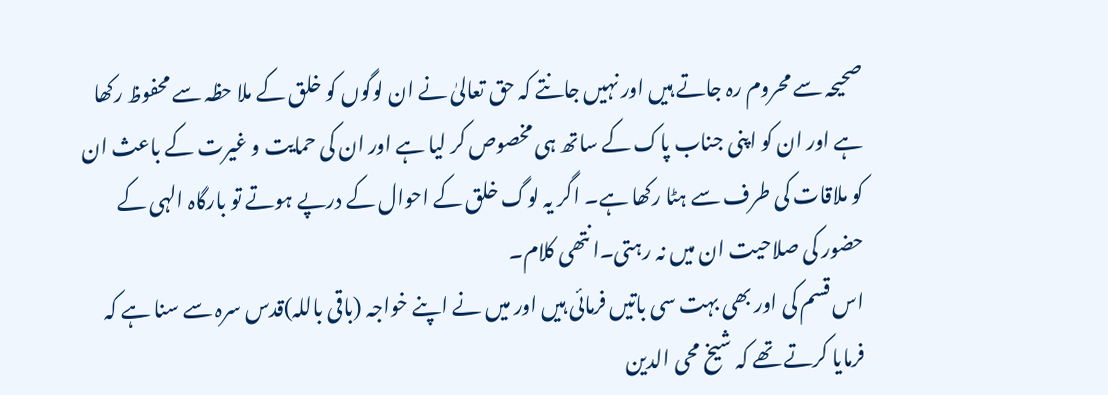صحیحہ سے محروم رہ جاتے ہیں اور نہیں جانتے کہ حق تعالیٰ نے ان لوگوں کو خلق کے ملا حظہ سے محفوظ رکھا ہے اور ان کو اپنی جناب پاک کے ساتھ ہی مخصوص کر لیا ہے اور ان کی حمایت و غیرت کے باعث ان کو ملاقات کی طرف سے ہٹا رکھا ہے۔ اگر یہ لوگ خلق کے احوال کے درپے ہوتے تو بارگاہ الہی کے حضور کی صلاحیت ان میں نہ رہتی۔ا نتھی کلام۔
اس قسم کی اور بھی بہت سی باتیں فرمائی ہیں اور میں نے اپنے خواجہ (باقی باللہ)قدس سرہ سے سنا ہے کہ فرمایا کرتے تھے کہ شیخ محی الدین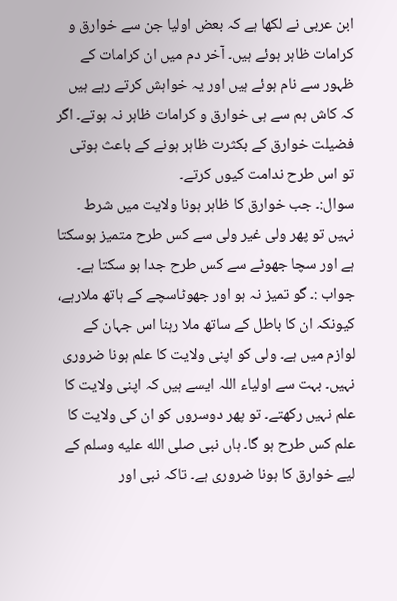ابن عربی نے لکھا ہے کہ بعض اوليا جن سے خوارق و کرامات ظاہر ہوئے ہیں۔ آخر دم میں ان کرامات کے ظہور سے نام ہوئے ہیں اور یہ خواہش کرتے رہے ہیں کہ کاش ہم سے ہی خوارق و کرامات ظاہر نہ ہوتے۔ اگر فضيلت خوارق کے بکثرت ظاہر ہونے کے باعث ہوتی تو اس طرح ندامت کیوں کرتے۔
سوال:۔ جب خوارق کا ظاہر ہونا ولایت میں شرط نہیں تو پھر ولی غیر ولی سے کس طرح متمیز ہوسکتا ہے اور سچا جھوٹے سے کس طرح جدا ہو سکتا ہے۔
جواب :۔ گو تمیز نہ ہو اور جھوٹاسچے کے ہاتھ ملارہے، کیونکہ ان کا باطل کے ساتھ ملا رہنا اس جہان کے لوازم میں ہے۔ ولی کو اپنی ولایت کا علم ہونا ضروری نہیں۔ بہت سے اولیاء اللہ ایسے ہیں کہ اپنی ولایت کا علم نہیں رکھتے۔ تو پھر دوسروں کو ان کی ولایت کا علم کس طرح ہو گا۔ ہاں نبی صلى الله عليه وسلم کے لیے خوارق کا ہونا ضروری ہے۔ تاکہ نبی اور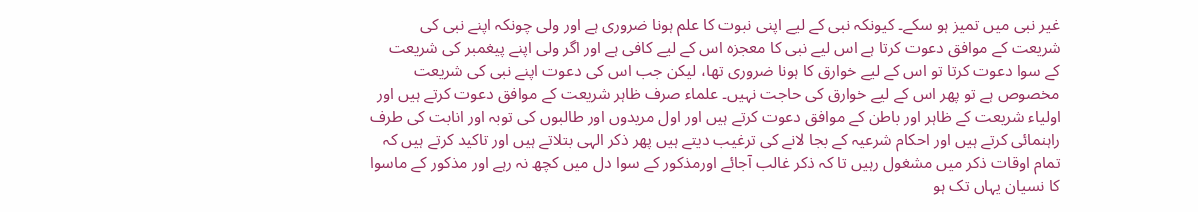غیر نبی میں تمیز ہو سکے۔ کیونکہ نبی کے لیے اپنی نبوت کا علم ہونا ضروری ہے اور ولی چونکہ اپنے نبی کی شریعت کے موافق دعوت کرتا ہے اس لیے نبی کا معجزہ اس کے لیے کافی ہے اور اگر ولی اپنے پیغمبر کی شریعت کے سوا دعوت کرتا تو اس کے لیے خوارق کا ہونا ضروری تھا، لیکن جب اس کی دعوت اپنے نبی کی شریعت مخصوص ہے تو پھر اس کے لیے خوارق کی حاجت نہیں۔ علماء صرف ظاہر شریعت کے موافق دعوت کرتے ہیں اور اولیاء شریعت کے ظاہر اور باطن کے موافق دعوت کرتے ہیں اور اول مریدوں اور طالبوں کی توبہ اور انابت کی طرف راہنمائی کرتے ہیں اور احکام شرعیہ کے بجا لانے کی ترغیب دیتے ہیں پھر ذکر الہی بتلاتے ہیں اور تاکید کرتے ہیں کہ تمام اوقات ذکر میں مشغول رہیں تا کہ ذکر غالب آجائے اورمذکور کے سوا دل میں کچھ نہ رہے اور مذکور کے ماسوا کا نسیان یہاں تک ہو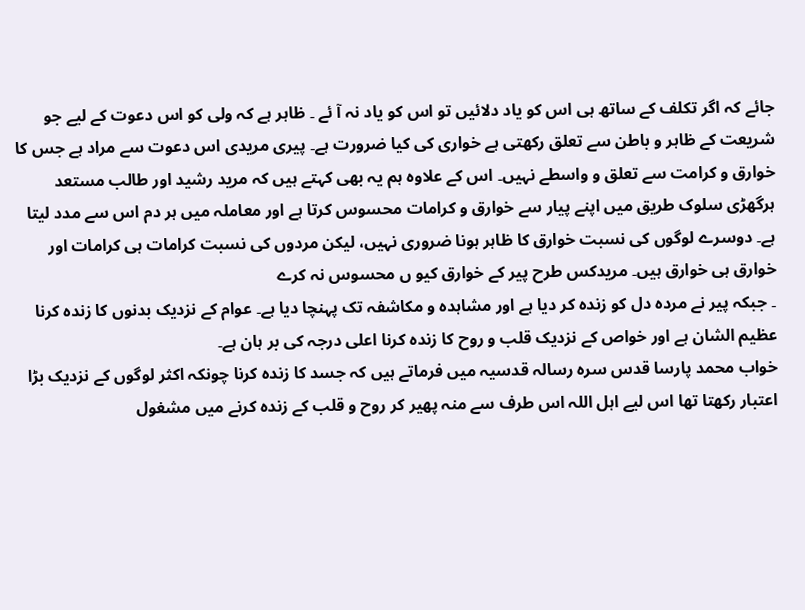جائے کہ اگر تکلف کے ساتھ ہی اس کو یاد دلائیں تو اس کو یاد نہ آ ئے ۔ ظاہر ہے کہ ولی کو اس دعوت کے لیے جو شریعت کے ظاہر و باطن سے تعلق رکھتی ہے خواری کی کیا ضرورت ہے۔ پیری مریدی اس دعوت سے مراد ہے جس کا خوارق و کرامت سے تعلق و واسطے نہیں۔ اس کے علاوہ ہم یہ بھی کہتے ہیں کہ مرید رشید اور طالب مستعد ہرگھڑی سلوک طریق میں اپنے پیار سے خوارق و کرامات محسوس کرتا ہے اور معاملہ میں ہر دم اس سے مدد لیتا ہے۔ دوسرے لوگوں کی نسبت خوارق کا ظاہر ہونا ضروری نہیں، لیکن مردوں کی نسبت کرامات ہی کرامات اور خوارق ہی خوارق ہیں۔ مریدکس طرح پیر کے خوارق کیو ں محسوس نہ کرے
۔ جبکہ پیر نے مردہ دل کو زندہ کر دیا ہے اور مشاہدہ و مکاشفہ تک پہنچا دیا ہے۔ عوام کے نزدیک بدنوں کا زندہ کرنا عظیم الشان ہے اور خواص کے نزدیک قلب و روح کا زندہ کرنا اعلی درجہ کی بر ہان ہے۔
خواب محمد پارسا قدس سرہ رسالہ قدسیہ میں فرماتے ہیں کہ جسد کا زندہ کرنا چونکہ اکثر لوگوں کے نزدیک بڑا اعتبار رکھتا تھا اس لیے اہل اللہ اس طرف سے منہ پھیر کر روح و قلب کے زندہ کرنے میں مشغول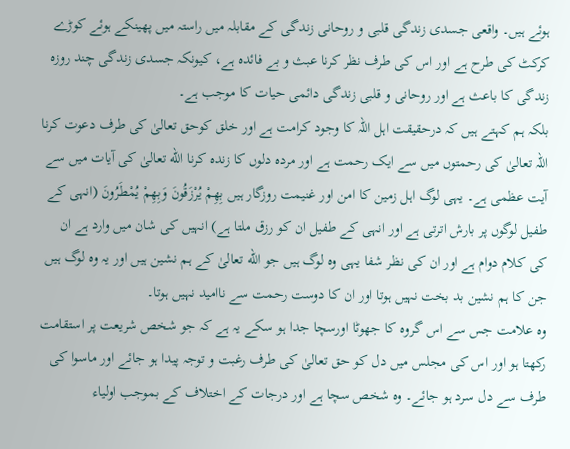ہوئے ہیں۔ واقعی جسدی زندگی قلبی و روحانی زندگی کے مقابلہ میں راستہ میں پھینکے ہوئے کوڑے کرکٹ کی طرح ہے اور اس کی طرف نظر کرنا عبث و بے فائدہ ہے، کیونکہ جسدی زندگی چند روزہ زندگی کا باعث ہے اور روحانی و قلبی زندگی دائمی حیات کا موجب ہے۔
بلکہ ہم کہتے ہیں کہ درحقیقت اہل اللہ کا وجود کرامت ہے اور خلق کوحق تعالیٰ کی طرف دعوت کرنا اللہ تعالیٰ کی رحمتوں میں سے ایک رحمت ہے اور مردہ دلوں کا زندہ کرنا الله تعالیٰ کی آیات میں سے آیت عظمی ہے۔ یہی لوگ اہل زمین کا امن اور غنیمت روزگار ہیں بِهِمْ يُرْزَقُونَ وَبِهِمْ يُمْطَرُونَ (انہی کے طفیل لوگوں پر بارش اترتی ہے اور انہی کے طفیل ان کو رزق ملتا ہے) انہیں کی شان میں وارد ہے ان کی کلام دوام ہے اور ان کی نظر شفا یہی وہ لوگ ہیں جو الله تعالیٰ کے ہم نشین ہیں اور یہ وہ لوگ ہیں جن کا ہم نشین بد بخت نہیں ہوتا اور ان کا دوست رحمت سے ناامید نہیں ہوتا۔
وہ علامت جس سے اس گروہ کا جھوٹا اورسچا جدا ہو سکے یہ ہے کہ جو شخص شریعت پر استقامت رکھتا ہو اور اس کی مجلس میں دل کو حق تعالیٰ کی طرف رغبت و توجہ پیدا ہو جائے اور ماسوا کی طرف سے دل سرد ہو جائے۔ وہ شخص سچا ہے اور درجات کے اختلاف کے بموجب اولیاء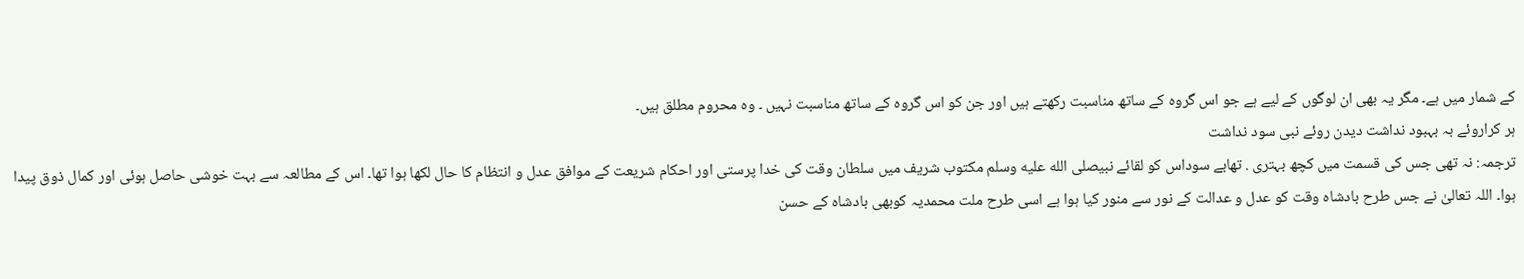کے شمار میں ہے۔ مگر یہ بھی ان لوگوں کے لیے ہے جو اس گروہ کے ساتھ مناسبت رکھتے ہیں اور جن کو اس گروہ کے ساتھ مناسبت نہیں ۔ وہ محروم مطلق ہیں۔
ہر کراروئے بہ بہبود نداشت دیدن روئے نبی سود نداشت
ترجمہ: نہ تھی جس کی قسمت میں کچھ بہتری . تھابے سوداس کو لقائے نبیصلى الله عليه وسلم مکتوب شریف میں سلطان وقت کی خدا پرستی اور احکام شریعت کے موافق عدل و انتظام کا حال لکھا ہوا تھا۔ اس کے مطالعہ سے بہت خوشی حاصل ہوئی اور کمال ذوق پیدا ہوا۔ اللہ تعالیٰ نے جس طرح بادشاہ وقت کو عدل و عدالت کے نور سے منور کیا ہوا ہے اسی طرح ملت محمدیہ کوبھی بادشاہ کے حسن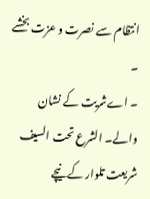انتظام سے نصرت و عزت بخشے ۔
۔ اےشریت کے نشان والے۔ الشرع تحت السيف شریعت تلوار کے نیچے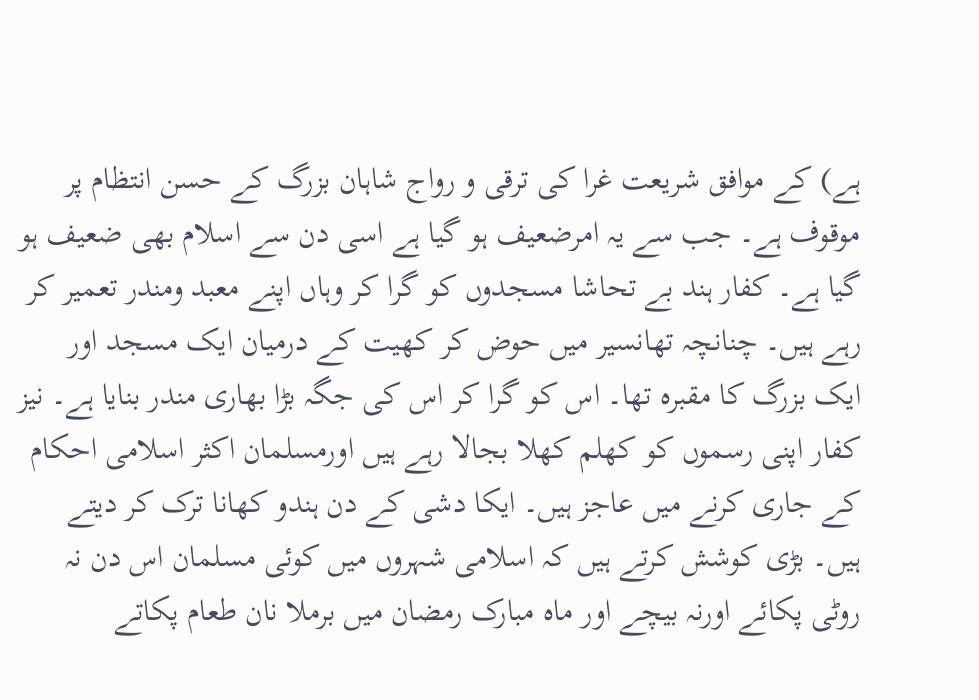ہے) کے موافق شریعت غرا کی ترقی و رواج شاہان بزرگ کے حسن انتظام پر موقوف ہے۔ جب سے یہ امرضعیف ہو گیا ہے اسی دن سے اسلام بھی ضعیف ہو گیا ہے۔ کفار ہند بے تحاشا مسجدوں کو گرا کر وہاں اپنے معبد ومندر تعمیر کر رہے ہیں۔ چنانچہ تھانسیر میں حوض کر کھیت کے درمیان ایک مسجد اور ایک بزرگ کا مقبرہ تھا۔ اس کو گرا کر اس کی جگہ بڑا بھاری مندر بنایا ہے۔ نیز کفار اپنی رسموں کو کھلم کھلا بجالا رہے ہیں اورمسلمان اکثر اسلامی احکام کے جاری کرنے میں عاجز ہیں۔ ایکا دشی کے دن ہندو کھانا ترک کر دیتے ہیں۔ بڑی کوشش کرتے ہیں کہ اسلامی شہروں میں کوئی مسلمان اس دن نہ روٹی پکائے اورنہ بیچے اور ماه مبارک رمضان میں برملا نان طعام پکاتے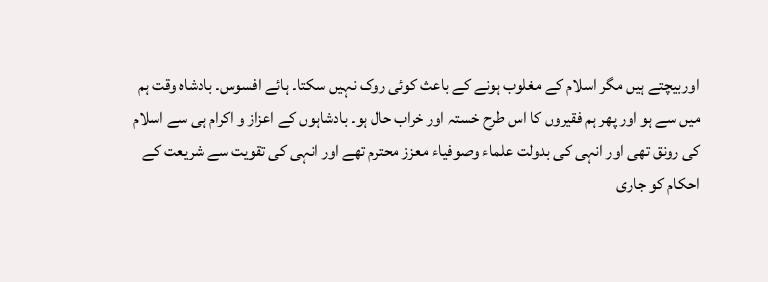اوربیچتے ہیں مگر اسلام کے مغلوب ہونے کے باعث کوئی روک نہیں سکتا۔ ہائے افسوس۔ بادشاہ وقت ہم میں سے ہو اور پھر ہم فقیروں کا اس طرح خستہ اور خراب حال ہو۔ بادشاہوں کے اعزاز و اکرام ہی سے اسلام کی رونق تھی اور انہی کی بدولت علماء وصوفياء معزز محترم تھے اور انہی کی تقویت سے شریعت کے احکام کو جاری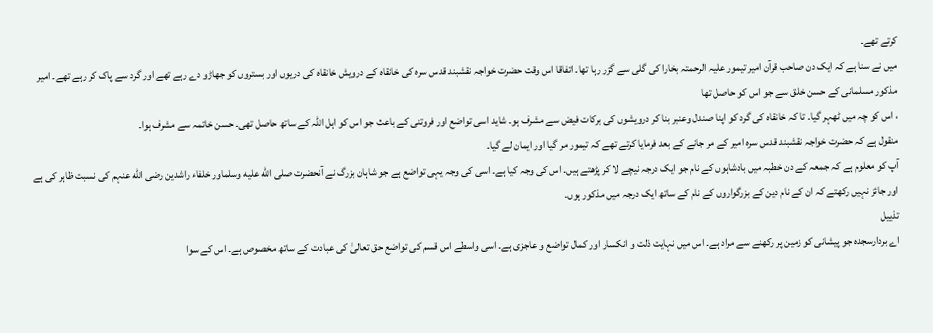کرتے تھے۔
میں نے سنا ہے کہ ایک دن صاحب قرآن امیر تیمور علیہ الرحمتہ بخارا کی گلی سے گزر رہا تھا۔ اتفاقا اس وقت حضرت خواجہ نقشبند قدس سرہ کی خانقاہ کے درویش خانقاہ کی دریوں اور بستروں کو جھاڑو دے رہے تھے اور گرد سے پاک کر رہے تھے۔ امیر مذکور مسلمانی کے حسن خلق سے جو اس کو حاصل تھا
، اس کو چہ میں ٹھہر گیا۔ تا کہ خانقاہ کی گرد کو اپنا صندل وعنبر بنا کر درویشوں کی برکات فیض سے مشرف ہو۔ شاید اسی تواضع اور فروتنی کے باعث جو اس کو اہل اللہ کے ساتھ حاصل تھی۔ حسن خاتمہ سے مشرف ہوا۔
منقول ہے کہ حضرت خواجہ نقشبند قدس سرہ امیر کے مر جانے کے بعد فرمایا کرتے تھے کہ تیمور مر گیا اور ایمان لے گیا۔
آپ کو معلوم ہے کہ جمعہ کے دن خطبہ میں بادشاہوں کے نام جو ایک درجہ نیچے لا کر پڑھتے ہیں۔ اس کی وجہ کیا ہے۔ اسی کی وجہ یہی تواضع ہے جو شاہان بزرگ نے آنحضرت صلى الله عليه وسلماور خلفاء راشدین رضی الله عنہم کی نسبت ظاہر کی ہے اور جائز نہیں رکھتے کہ ان کے نام دین کے بزرگواروں کے نام کے ساتھ ایک درجہ میں مذکور ہوں۔
تذییل
اے بردارسجده جو پیشانی کو زمین پر رکھنے سے مراد ہے۔ اس میں نہایت ذلت و انکسار اور کمال تواضع و عاجزی ہے۔ اسی واسطے اس قسم کی تواضع حق تعالیٰ کی عبادت کے ساتھ مخصوص ہے۔ اس کے سوا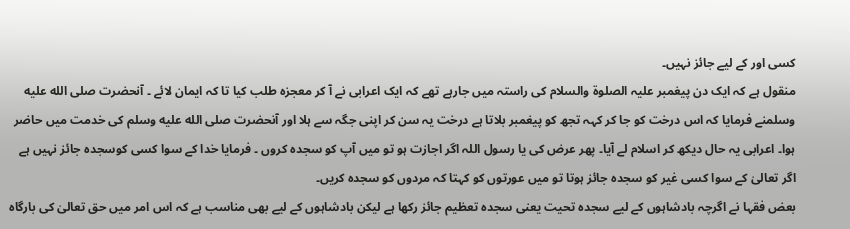کسی اور کے لیے جائز نہیں۔
منقول ہے کہ ایک دن پیغمبر علیہ الصلوۃ والسلام کی راستہ میں جارہے تھے کہ ایک اعرابی نے آ کر معجزہ طلب کیا تا کہ ایمان لائے ۔ آنحضرت صلى الله عليه وسلمنے فرمایا کہ اس درخت کو جا کر کہہ تجھ کو پیغمبر بلاتا ہے درخت یہ سن کر اپنی جگہ سے ہلا اور آنحضرت صلى الله عليه وسلم کی خدمت میں حاضر ہوا۔ اعرابی یہ حال دیکھ کر اسلام لے آیا۔ پھر عرض کی یا رسول اللہ اگر اجازت ہو تو میں آپ کو سجدہ کروں ۔ فرمایا خدا کے سوا کسی کوسجدہ جائز نہیں ہے اگر تعالیٰ کے سوا کسی غیر کو سجدہ جائز ہوتا تو میں عورتوں کو کہتا کہ مردوں کو سجدہ کریں۔
بعض فقہا نے اگرچہ بادشاہوں کے لیے سجدہ تحیت یعنی سجدہ تعظیم جائز رکھا ہے لیکن بادشاہوں کے لیے بھی مناسب ہے کہ اس امر میں حق تعالیٰ کی بارگاہ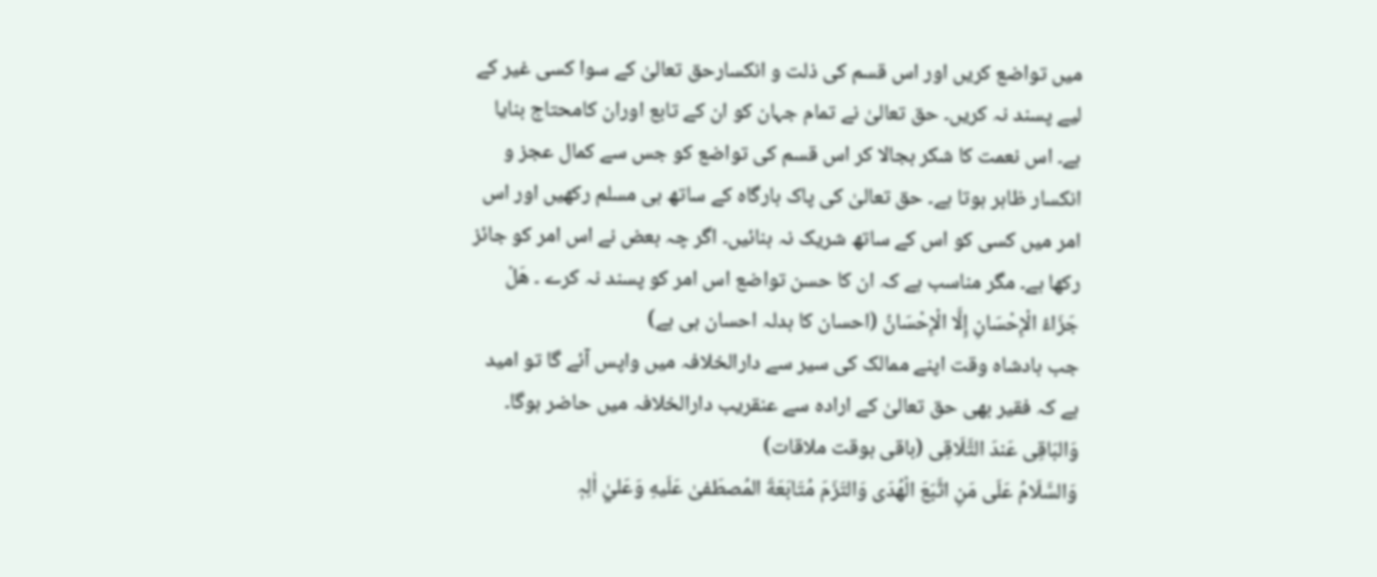میں تواضع کریں اور اس قسم کی ذلت و انکسارحق تعالیٰ کے سوا کسی غیر کے لیے پسند نہ کریں۔ حق تعالیٰ نے تمام جہان کو ان کے تابع اوران کامحتاج بنایا ہے۔ اس نعمت کا شکر بجالا کر اس قسم کی تواضع کو جس سے کمال عجز و انکسار ظاہر ہوتا ہے۔ حق تعالیٰ کی پاک بارگاہ کے ساتھ ہی مسلم رکھیں اور اس امر میں کسی کو اس کے ساتھ شریک نہ بنائیں۔ اگر چہ بعض نے اس امر کو جائز رکھا ہے۔ مگر مناسب ہے کہ ان کا حسن تواضع اس امر کو پسند نہ کرے ۔ هَلْ جَزَاءُ الْإِحْسَانِ إِلَّا الْإِحْسَانُ (احسان کا بدلہ احسان ہی ہے)
جب بادشاہ وقت اپنے ممالک کی سیر سے دارالخلافہ میں واپس آئے گا تو امید ہے کہ فقیر بھی حق تعالیٰ کے ارادہ سے عنقریب دارالخلافہ میں حاضر ہوگا۔ وَالبَاقِى عَندَ التَّلَاقِی (باقی بوقت ملاقات)
وَالسَّلَامُ عَلَى مَنِ اتَّبَعَ الْهُدَى وَالتَزَمَ مُتَابَعَةَ المُصطَفىٰ عَلَيهِ وَعَليٰ اٰلِہٖ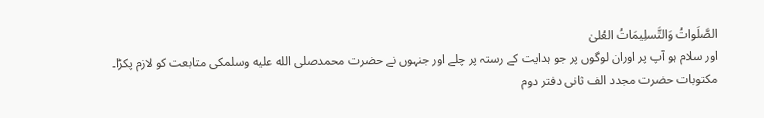الصَّلَواتُ وَالتَّسلِيمَاتُ العُلیٰ
اور سلام ہو آپ پر اوران لوگوں پر جو ہدایت کے رستہ پر چلے اور جنہوں نے حضرت محمدصلى الله عليه وسلمکی متابعت کو لازم پکڑا۔
مکتوبات حضرت مجدد الف ثانی دفتر دوم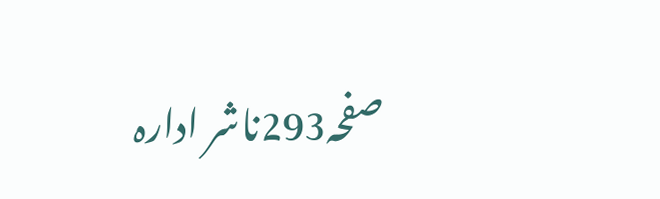صفحہ293ناشر ادارہ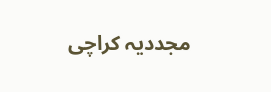مجددیہ کراچی